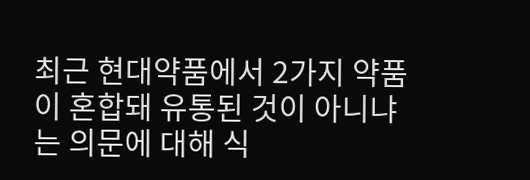최근 현대약품에서 2가지 약품이 혼합돼 유통된 것이 아니냐는 의문에 대해 식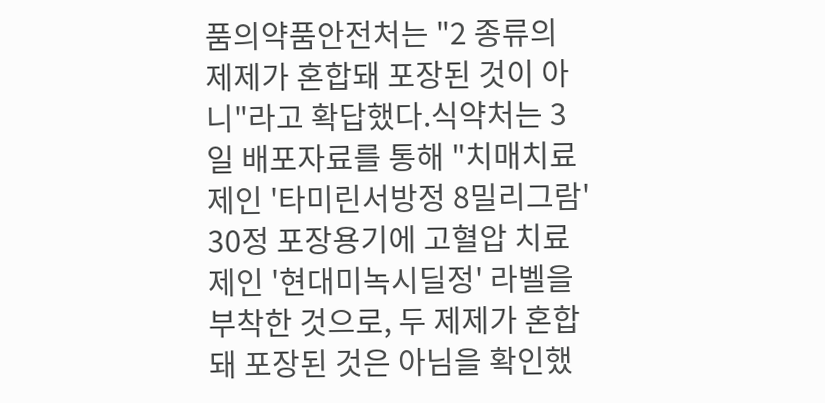품의약품안전처는 "2 종류의 제제가 혼합돼 포장된 것이 아니"라고 확답했다.식약처는 3일 배포자료를 통해 "치매치료제인 '타미린서방정 8밀리그람' 30정 포장용기에 고혈압 치료제인 '현대미녹시딜정' 라벨을 부착한 것으로, 두 제제가 혼합돼 포장된 것은 아님을 확인했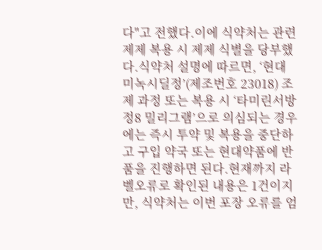다"고 전했다.이에 식약처는 관련 제제 복용 시 제제 식별을 당부했다.식약처 설명에 따르면, ‘현대미녹시딜정’(제조번호 23018) 조제 과정 또는 복용 시 ‘타미린서방정8 밀리그램’으로 의심되는 경우에는 즉시 투약 및 복용을 중단하고 구입 약국 또는 현대약품에 반품을 진행하면 된다.현재까지 라벨오류로 확인된 내용은 1건이지만, 식약처는 이번 포장 오류를 엄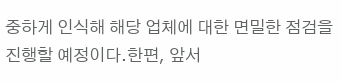중하게 인식해 해당 업체에 대한 면밀한 점검을 진행할 예정이다.한편, 앞서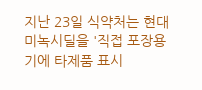지난 23일 식약처는 현대미녹시딜을 '직접 포장용기에 타제품 표시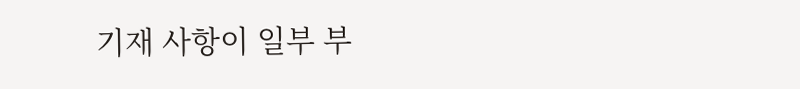기재 사항이 일부 부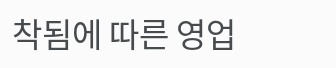착됨에 따른 영업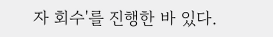자 회수'를 진행한 바 있다.